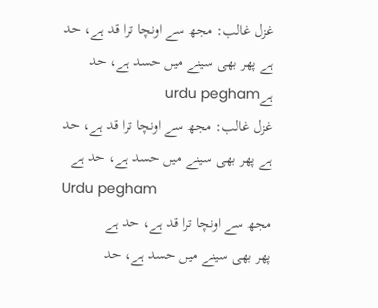غزل غالب: مجھ سے اونچا ترا قد ہے، حد ہے پھر بھی سینے میں حسد ہے، حد ہےurdu pegham
غزل غالب: مجھ سے اونچا ترا قد ہے، حد ہے پھر بھی سینے میں حسد ہے، حد ہے
Urdu pegham
مجھ سے اونچا ترا قد ہے، حد ہے
پھر بھی سینے میں حسد ہے، حد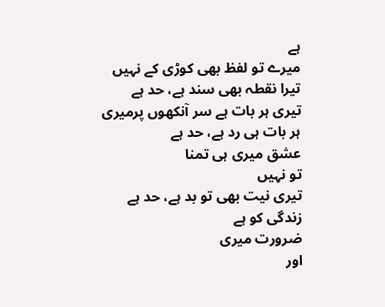ہے
میرے تو لفظ بھی کوڑی کے نہیں
تیرا نقطہ بھی سند ہے، حد ہے
تیری ہر بات ہے سر آنکھوں پرمیری
ہر بات ہی رد ہے، حد ہے
عشق میری ہی تمنا
تو نہیں
تیری نیت بھی تو بد ہے، حد ہے
زندگی کو ہے
ضرورت میری
اور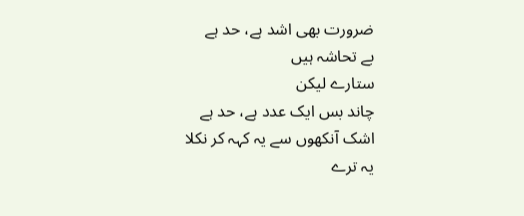ضرورت بھی اشد ہے، حد ہے
بے تحاشہ ہیں
ستارے لیکن
چاند بس ایک عدد ہے، حد ہے
اشک آنکھوں سے یہ کہہ کر نکلا
یہ ترے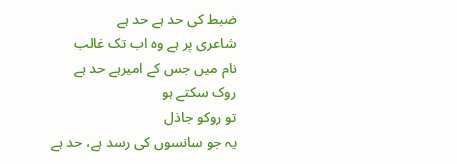ضبط کی حد ہے حد ہے
شاعری پر ہے وہ اب تک غالب
نام میں جس کے امیرہے حد ہے
روک سکتے ہو
تو روکو جاذل
یہ جو سانسوں کی رسد ہے، حد ہے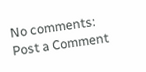No comments:
Post a Comment